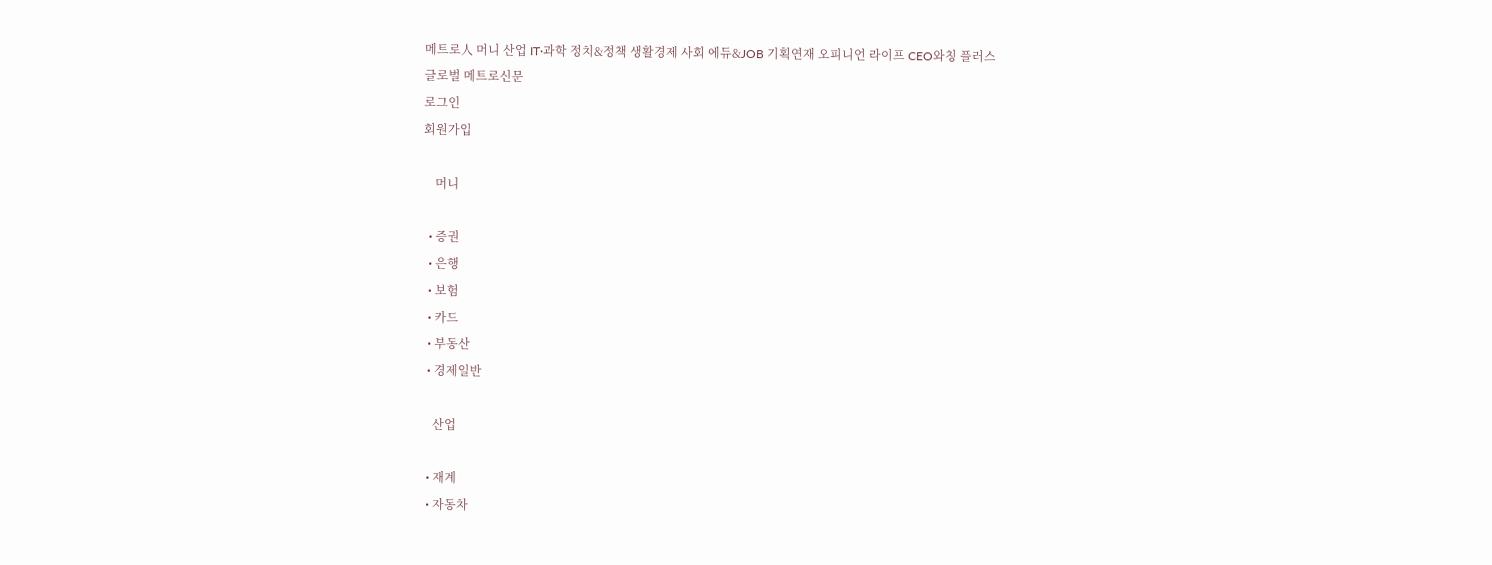메트로人 머니 산업 IT·과학 정치&정책 생활경제 사회 에듀&JOB 기획연재 오피니언 라이프 CEO와칭 플러스
글로벌 메트로신문
로그인
회원가입

    머니

  • 증권
  • 은행
  • 보험
  • 카드
  • 부동산
  • 경제일반

    산업

  • 재계
  • 자동차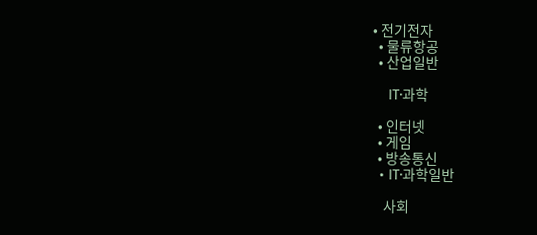• 전기전자
  • 물류항공
  • 산업일반

    IT·과학

  • 인터넷
  • 게임
  • 방송통신
  • IT·과학일반

    사회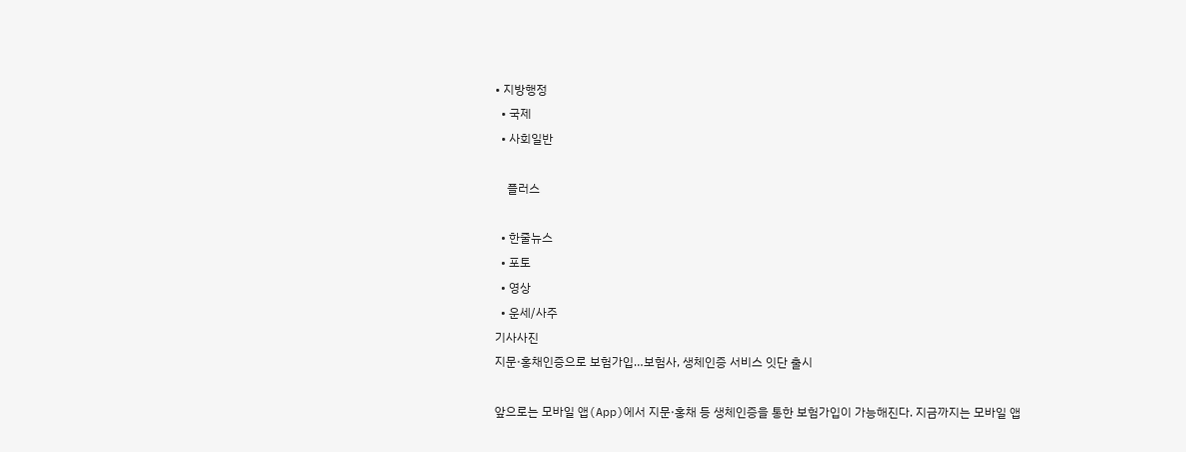• 지방행정
  • 국제
  • 사회일반

    플러스

  • 한줄뉴스
  • 포토
  • 영상
  • 운세/사주
기사사진
지문·홍채인증으로 보험가입…보험사, 생체인증 서비스 잇단 출시

앞으로는 모바일 앱(App)에서 지문·홍채 등 생체인증을 통한 보험가입이 가능해진다. 지금까지는 모바일 앱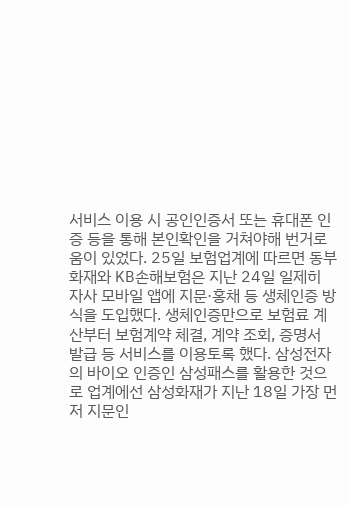서비스 이용 시 공인인증서 또는 휴대폰 인증 등을 통해 본인확인을 거쳐야해 번거로움이 있었다. 25일 보험업계에 따르면 동부화재와 KB손해보험은 지난 24일 일제히 자사 모바일 앱에 지문·홍채 등 생체인증 방식을 도입했다. 생체인증만으로 보험료 계산부터 보험계약 체결, 계약 조회, 증명서 발급 등 서비스를 이용토록 했다. 삼성전자의 바이오 인증인 삼성패스를 활용한 것으로 업계에선 삼성화재가 지난 18일 가장 먼저 지문인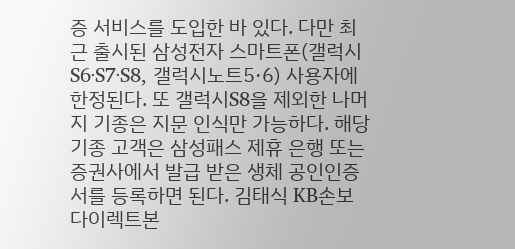증 서비스를 도입한 바 있다. 다만 최근 출시된 삼성전자 스마트폰(갤럭시S6·S7·S8, 갤럭시노트5·6) 사용자에 한정된다. 또 갤럭시S8을 제외한 나머지 기종은 지문 인식만 가능하다. 해당 기종 고객은 삼성패스 제휴 은행 또는 증권사에서 발급 받은 생체 공인인증서를 등록하면 된다. 김태식 KB손보 다이렉트본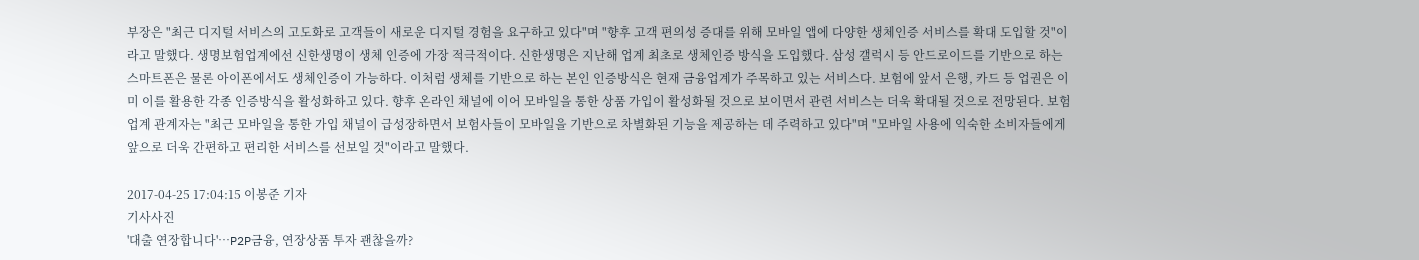부장은 "최근 디지털 서비스의 고도화로 고객들이 새로운 디지털 경험을 요구하고 있다"며 "향후 고객 편의성 증대를 위해 모바일 앱에 다양한 생체인증 서비스를 확대 도입할 것"이라고 말했다. 생명보험업계에선 신한생명이 생체 인증에 가장 적극적이다. 신한생명은 지난해 업계 최초로 생체인증 방식을 도입했다. 삼성 갤럭시 등 안드로이드를 기반으로 하는 스마트폰은 물론 아이폰에서도 생체인증이 가능하다. 이처럼 생체를 기반으로 하는 본인 인증방식은 현재 금융업계가 주목하고 있는 서비스다. 보험에 앞서 은행, 카드 등 업권은 이미 이를 활용한 각종 인증방식을 활성화하고 있다. 향후 온라인 채널에 이어 모바일을 통한 상품 가입이 활성화될 것으로 보이면서 관련 서비스는 더욱 확대될 것으로 전망된다. 보험업계 관계자는 "최근 모바일을 통한 가입 채널이 급성장하면서 보험사들이 모바일을 기반으로 차별화된 기능을 제공하는 데 주력하고 있다"며 "모바일 사용에 익숙한 소비자들에게 앞으로 더욱 간편하고 편리한 서비스를 선보일 것"이라고 말했다.

2017-04-25 17:04:15 이봉준 기자
기사사진
'대출 연장합니다'…P2P금융, 연장상품 투자 괜찮을까?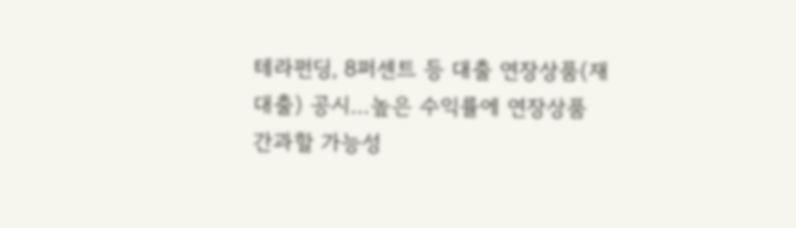테라펀딩, 8퍼센트 등 대출 연장상품(재대출) 공시…높은 수익률에 연장상품 간과할 가능성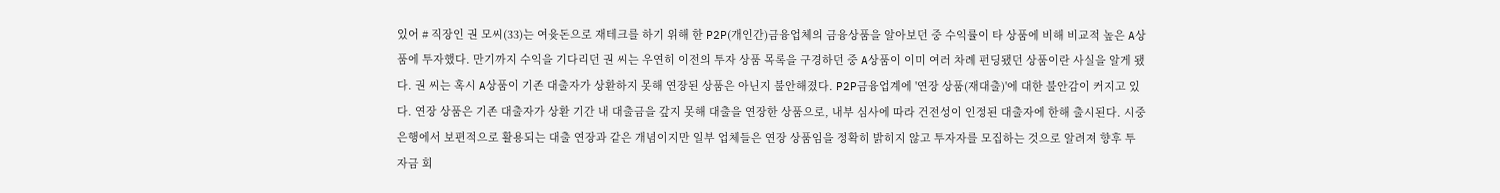있어 # 직장인 권 모씨(33)는 여윳돈으로 재테크를 하기 위해 한 P2P(개인간)금융업체의 금융상품을 알아보던 중 수익률이 타 상품에 비해 비교적 높은 A상품에 투자했다. 만기까지 수익을 기다리던 권 씨는 우연히 이전의 투자 상품 목록을 구경하던 중 A상품이 이미 여러 차례 펀딩됐던 상품이란 사실을 알게 됐다. 권 씨는 혹시 A상품이 기존 대출자가 상환하지 못해 연장된 상품은 아닌지 불안해졌다. P2P금융업계에 '연장 상품(재대출)'에 대한 불안감이 커지고 있다. 연장 상품은 기존 대출자가 상환 기간 내 대출금을 갚지 못해 대출을 연장한 상품으로, 내부 심사에 따라 건전성이 인정된 대출자에 한해 출시된다. 시중은행에서 보편적으로 활용되는 대출 연장과 같은 개념이지만 일부 업체들은 연장 상품임을 정확히 밝히지 않고 투자자를 모집하는 것으로 알려져 향후 투자금 회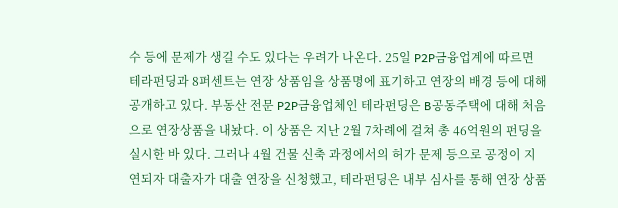수 등에 문제가 생길 수도 있다는 우려가 나온다. 25일 P2P금융업계에 따르면 테라펀딩과 8퍼센트는 연장 상품임을 상품명에 표기하고 연장의 배경 등에 대해 공개하고 있다. 부동산 전문 P2P금융업체인 테라펀딩은 B공동주택에 대해 처음으로 연장상품을 내놨다. 이 상품은 지난 2월 7차례에 걸쳐 총 46억원의 펀딩을 실시한 바 있다. 그러나 4월 건물 신축 과정에서의 허가 문제 등으로 공정이 지연되자 대출자가 대출 연장을 신청했고, 테라펀딩은 내부 심사를 통해 연장 상품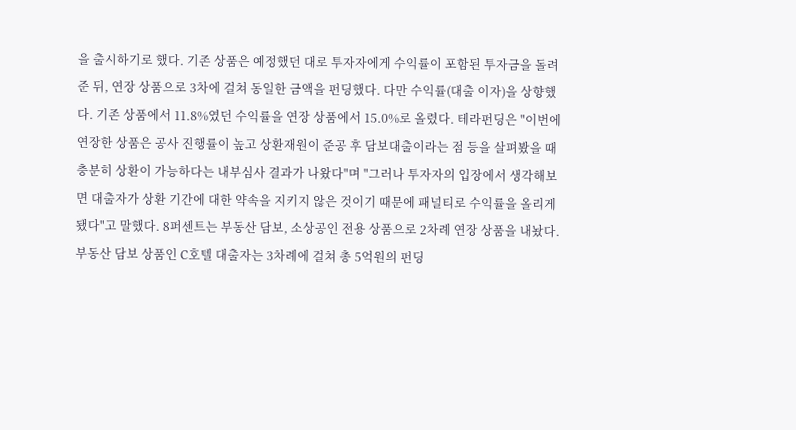을 출시하기로 했다. 기존 상품은 예정했던 대로 투자자에게 수익률이 포함된 투자금을 돌려준 뒤, 연장 상품으로 3차에 걸쳐 동일한 금액을 펀딩했다. 다만 수익률(대출 이자)을 상향했다. 기존 상품에서 11.8%였던 수익률을 연장 상품에서 15.0%로 올렸다. 테라펀딩은 "이번에 연장한 상품은 공사 진행률이 높고 상환재원이 준공 후 담보대출이라는 점 등을 살펴봤을 때 충분히 상환이 가능하다는 내부심사 결과가 나왔다"며 "그러나 투자자의 입장에서 생각해보면 대출자가 상환 기간에 대한 약속을 지키지 않은 것이기 때문에 패널티로 수익률을 올리게 됐다"고 말했다. 8퍼센트는 부동산 담보, 소상공인 전용 상품으로 2차례 연장 상품을 내놨다. 부동산 담보 상품인 C호텔 대출자는 3차례에 걸쳐 총 5억원의 펀딩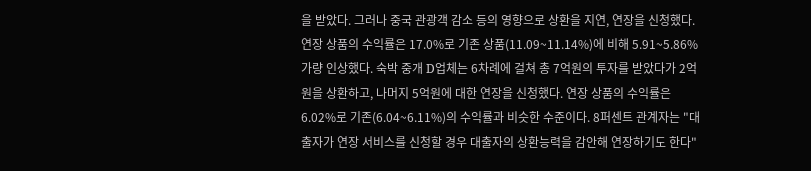을 받았다. 그러나 중국 관광객 감소 등의 영향으로 상환을 지연, 연장을 신청했다. 연장 상품의 수익률은 17.0%로 기존 상품(11.09~11.14%)에 비해 5.91~5.86% 가량 인상했다. 숙박 중개 D업체는 6차례에 걸쳐 총 7억원의 투자를 받았다가 2억원을 상환하고, 나머지 5억원에 대한 연장을 신청했다. 연장 상품의 수익률은 6.02%로 기존(6.04~6.11%)의 수익률과 비슷한 수준이다. 8퍼센트 관계자는 "대출자가 연장 서비스를 신청할 경우 대출자의 상환능력을 감안해 연장하기도 한다"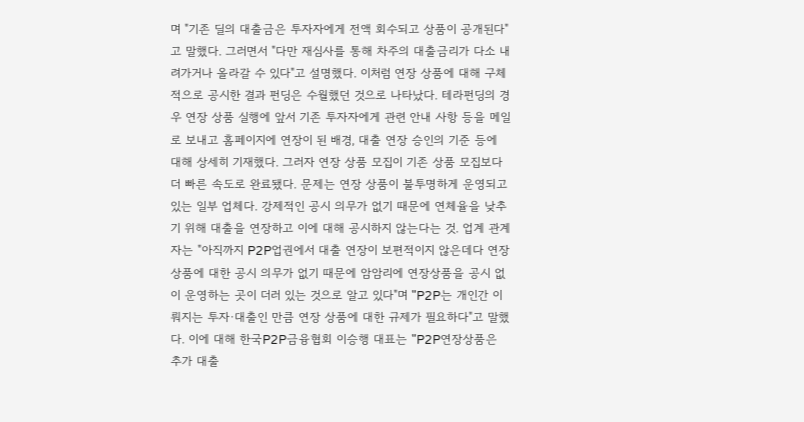며 "기존 딜의 대출금은 투자자에게 전액 회수되고 상품이 공개된다"고 말했다. 그러면서 "다만 재심사를 통해 차주의 대출금리가 다소 내려가거나 올라갈 수 있다"고 설명했다. 이처럼 연장 상품에 대해 구체적으로 공시한 결과 펀딩은 수월했던 것으로 나타났다. 테라펀딩의 경우 연장 상품 실행에 앞서 기존 투자자에게 관련 안내 사항 등을 메일로 보내고 홈페이지에 연장이 된 배경, 대출 연장 승인의 기준 등에 대해 상세히 기재했다. 그러자 연장 상품 모집이 기존 상품 모집보다 더 빠른 속도로 완료됐다. 문제는 연장 상품이 불투명하게 운영되고 있는 일부 업체다. 강제적인 공시 의무가 없기 때문에 연체율을 낮추기 위해 대출을 연장하고 이에 대해 공시하지 않는다는 것. 업계 관계자는 "아직까지 P2P업권에서 대출 연장이 보편적이지 않은데다 연장 상품에 대한 공시 의무가 없기 때문에 암암리에 연장상품을 공시 없이 운영하는 곳이 더러 있는 것으로 알고 있다"며 "P2P는 개인간 이뤄지는 투자·대출인 만큼 연장 상품에 대한 규제가 필요하다"고 말했다. 이에 대해 한국P2P금융협회 이승행 대표는 "P2P연장상품은 추가 대출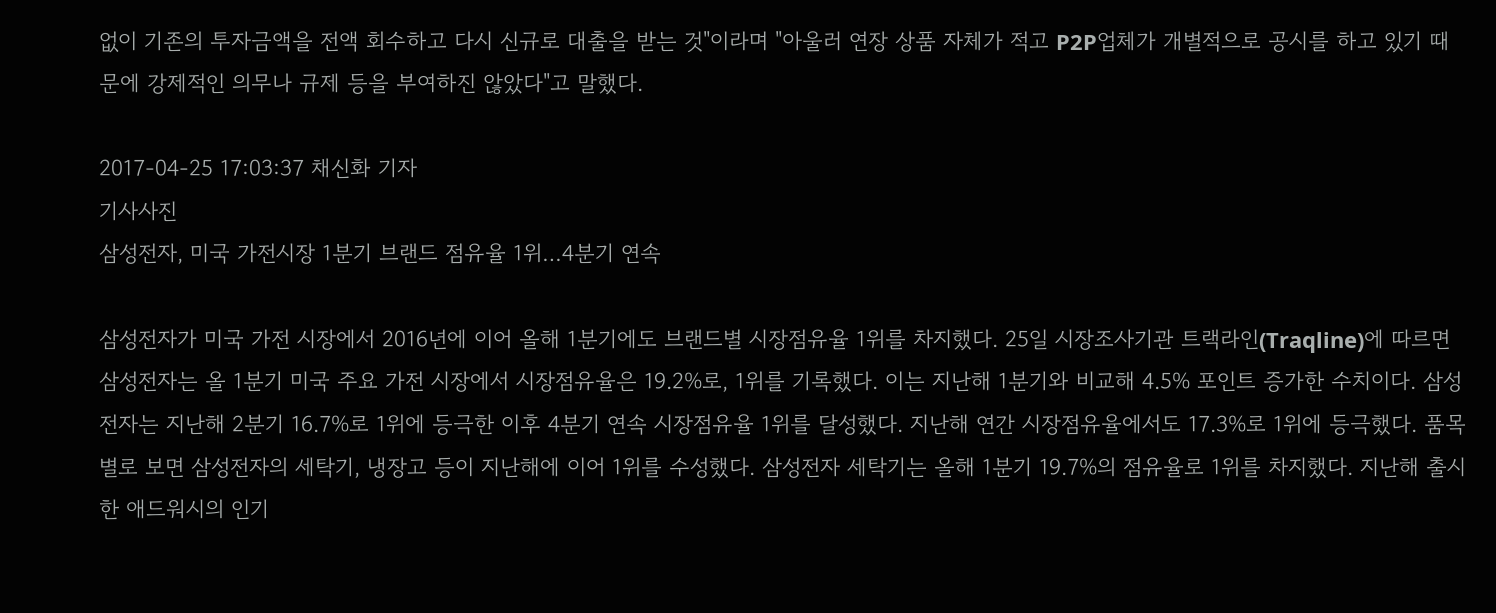없이 기존의 투자금액을 전액 회수하고 다시 신규로 대출을 받는 것"이라며 "아울러 연장 상품 자체가 적고 P2P업체가 개별적으로 공시를 하고 있기 때문에 강제적인 의무나 규제 등을 부여하진 않았다"고 말했다.

2017-04-25 17:03:37 채신화 기자
기사사진
삼성전자, 미국 가전시장 1분기 브랜드 점유율 1위…4분기 연속

삼성전자가 미국 가전 시장에서 2016년에 이어 올해 1분기에도 브랜드별 시장점유율 1위를 차지했다. 25일 시장조사기관 트랙라인(Traqline)에 따르면 삼성전자는 올 1분기 미국 주요 가전 시장에서 시장점유율은 19.2%로, 1위를 기록했다. 이는 지난해 1분기와 비교해 4.5% 포인트 증가한 수치이다. 삼성전자는 지난해 2분기 16.7%로 1위에 등극한 이후 4분기 연속 시장점유율 1위를 달성했다. 지난해 연간 시장점유율에서도 17.3%로 1위에 등극했다. 품목별로 보면 삼성전자의 세탁기, 냉장고 등이 지난해에 이어 1위를 수성했다. 삼성전자 세탁기는 올해 1분기 19.7%의 점유율로 1위를 차지했다. 지난해 출시한 애드워시의 인기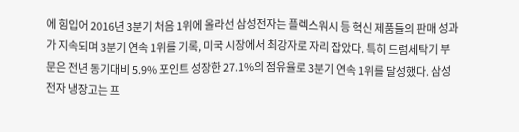에 힘입어 2016년 3분기 처음 1위에 올라선 삼성전자는 플렉스워시 등 혁신 제품들의 판매 성과가 지속되며 3분기 연속 1위를 기록, 미국 시장에서 최강자로 자리 잡았다. 특히 드럼세탁기 부문은 전년 동기대비 5.9% 포인트 성장한 27.1%의 점유율로 3분기 연속 1위를 달성했다. 삼성전자 냉장고는 프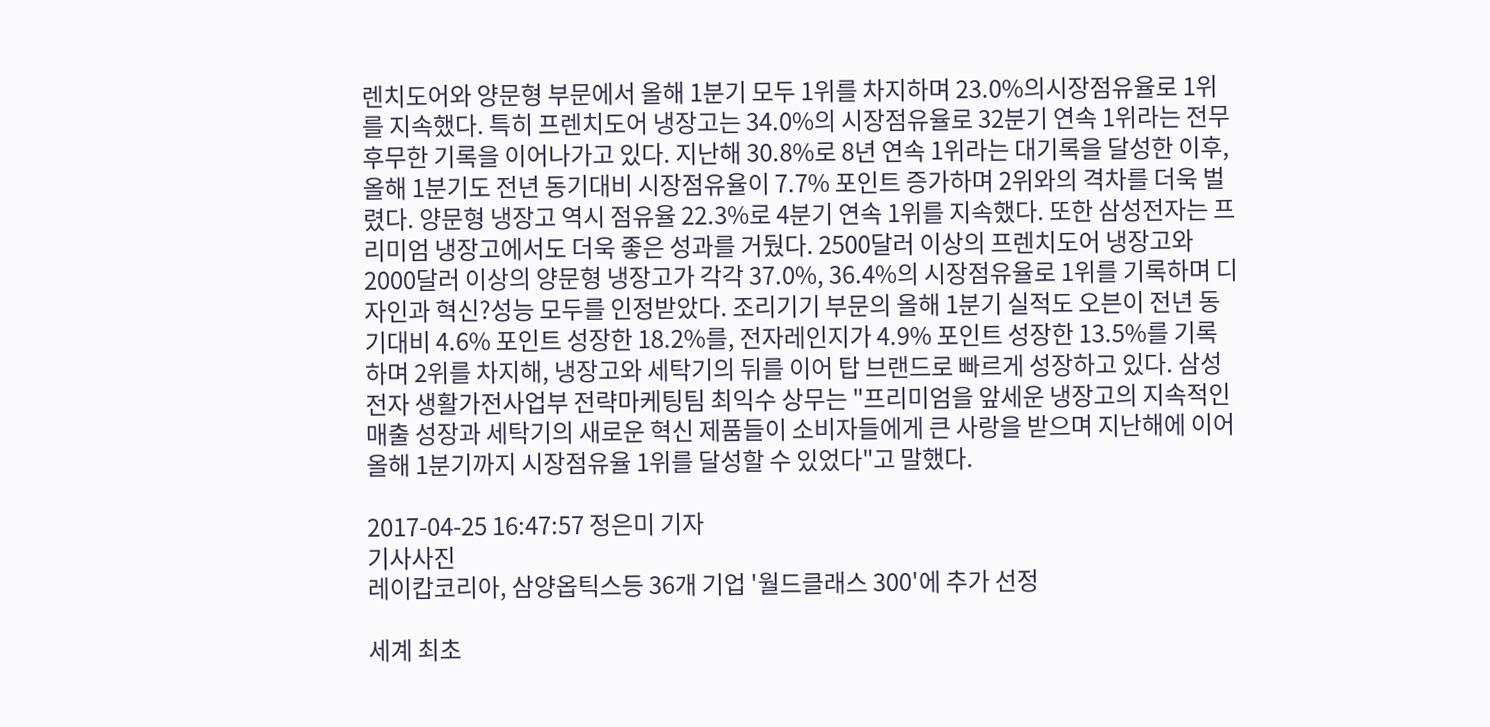렌치도어와 양문형 부문에서 올해 1분기 모두 1위를 차지하며 23.0%의시장점유율로 1위를 지속했다. 특히 프렌치도어 냉장고는 34.0%의 시장점유율로 32분기 연속 1위라는 전무후무한 기록을 이어나가고 있다. 지난해 30.8%로 8년 연속 1위라는 대기록을 달성한 이후, 올해 1분기도 전년 동기대비 시장점유율이 7.7% 포인트 증가하며 2위와의 격차를 더욱 벌렸다. 양문형 냉장고 역시 점유율 22.3%로 4분기 연속 1위를 지속했다. 또한 삼성전자는 프리미엄 냉장고에서도 더욱 좋은 성과를 거뒀다. 2500달러 이상의 프렌치도어 냉장고와 2000달러 이상의 양문형 냉장고가 각각 37.0%, 36.4%의 시장점유율로 1위를 기록하며 디자인과 혁신?성능 모두를 인정받았다. 조리기기 부문의 올해 1분기 실적도 오븐이 전년 동기대비 4.6% 포인트 성장한 18.2%를, 전자레인지가 4.9% 포인트 성장한 13.5%를 기록하며 2위를 차지해, 냉장고와 세탁기의 뒤를 이어 탑 브랜드로 빠르게 성장하고 있다. 삼성전자 생활가전사업부 전략마케팅팀 최익수 상무는 "프리미엄을 앞세운 냉장고의 지속적인 매출 성장과 세탁기의 새로운 혁신 제품들이 소비자들에게 큰 사랑을 받으며 지난해에 이어 올해 1분기까지 시장점유율 1위를 달성할 수 있었다"고 말했다.

2017-04-25 16:47:57 정은미 기자
기사사진
레이캅코리아, 삼양옵틱스등 36개 기업 '월드클래스 300'에 추가 선정

세계 최초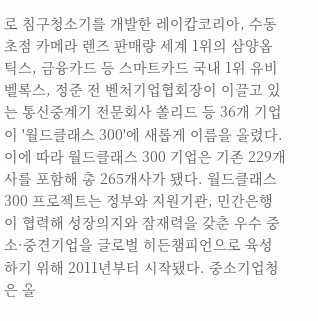로 침구청소기를 개발한 레이캅코리아, 수동 초점 카메라 렌즈 판매량 세계 1위의 삼양옵틱스, 금융카드 등 스마트카드 국내 1위 유비벨록스, 정준 전 벤처기업협회장이 이끌고 있는 통신중계기 전문회사 쏠리드 등 36개 기업이 '월드클래스 300'에 새롭게 이름을 올렸다. 이에 따라 월드클래스 300 기업은 기존 229개사를 포함해 총 265개사가 됐다. 월드클래스 300 프로젝트는 정부와 지원기관, 민간은행이 협력해 성장의지와 잠재력을 갖춘 우수 중소·중견기업을 글로벌 히든챔피언으로 육성하기 위해 2011년부터 시작됐다. 중소기업청은 올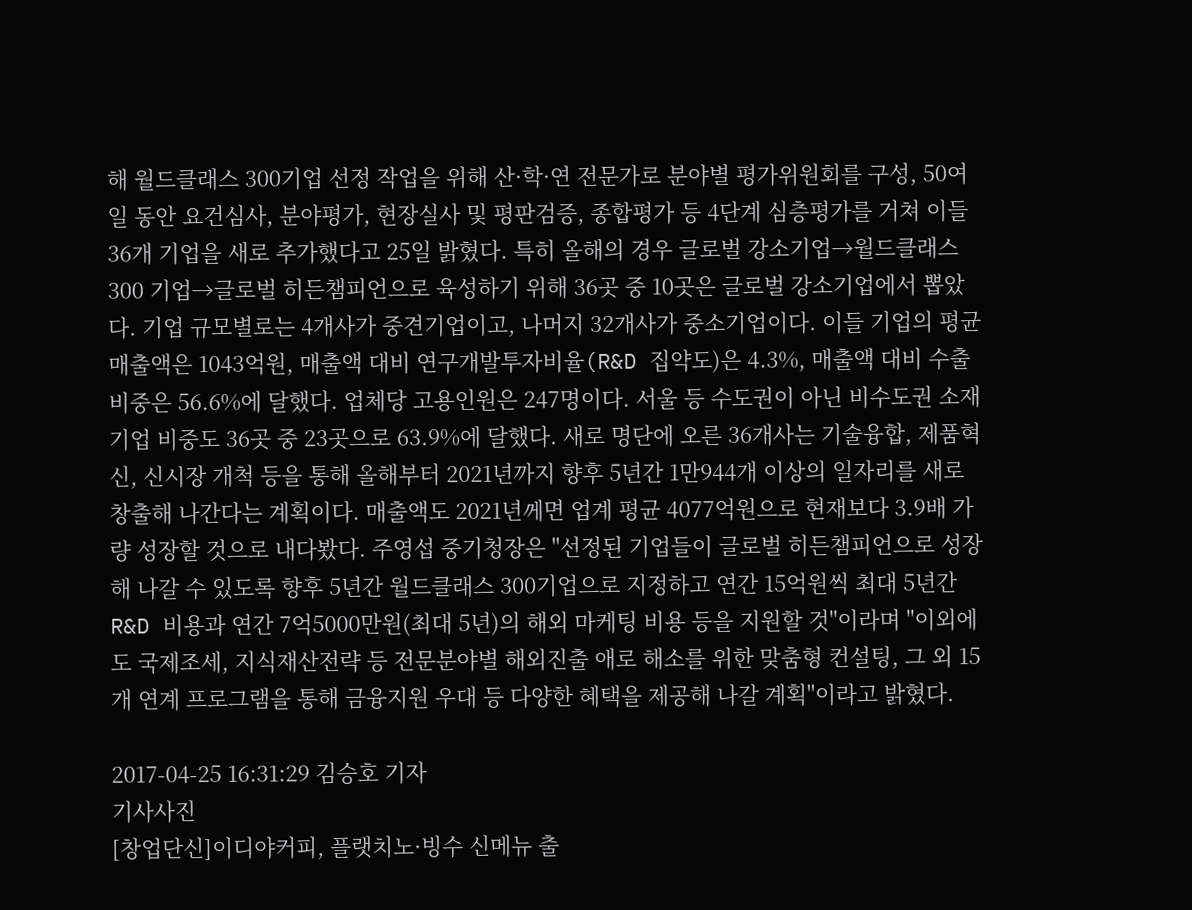해 월드클래스 300기업 선정 작업을 위해 산·학·연 전문가로 분야별 평가위원회를 구성, 50여일 동안 요건심사, 분야평가, 현장실사 및 평판검증, 종합평가 등 4단계 심층평가를 거쳐 이들 36개 기업을 새로 추가했다고 25일 밝혔다. 특히 올해의 경우 글로벌 강소기업→월드클래스 300 기업→글로벌 히든챔피언으로 육성하기 위해 36곳 중 10곳은 글로벌 강소기업에서 뽑았다. 기업 규모별로는 4개사가 중견기업이고, 나머지 32개사가 중소기업이다. 이들 기업의 평균 매출액은 1043억원, 매출액 대비 연구개발투자비율(R&D 집약도)은 4.3%, 매출액 대비 수출 비중은 56.6%에 달했다. 업체당 고용인원은 247명이다. 서울 등 수도권이 아닌 비수도권 소재 기업 비중도 36곳 중 23곳으로 63.9%에 달했다. 새로 명단에 오른 36개사는 기술융합, 제품혁신, 신시장 개척 등을 통해 올해부터 2021년까지 향후 5년간 1만944개 이상의 일자리를 새로 창출해 나간다는 계획이다. 매출액도 2021년께면 업계 평균 4077억원으로 현재보다 3.9배 가량 성장할 것으로 내다봤다. 주영섭 중기청장은 "선정된 기업들이 글로벌 히든챔피언으로 성장해 나갈 수 있도록 향후 5년간 월드클래스 300기업으로 지정하고 연간 15억원씩 최대 5년간 R&D 비용과 연간 7억5000만원(최대 5년)의 해외 마케팅 비용 등을 지원할 것"이라며 "이외에도 국제조세, 지식재산전략 등 전문분야별 해외진출 애로 해소를 위한 맞춤형 컨설팅, 그 외 15개 연계 프로그램을 통해 금융지원 우대 등 다양한 혜택을 제공해 나갈 계획"이라고 밝혔다.

2017-04-25 16:31:29 김승호 기자
기사사진
[창업단신]이디야커피, 플랫치노·빙수 신메뉴 출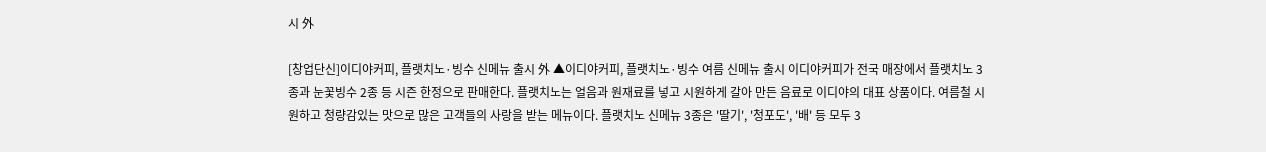시 外

[창업단신]이디야커피, 플랫치노·빙수 신메뉴 출시 外 ▲이디야커피, 플랫치노·빙수 여름 신메뉴 출시 이디야커피가 전국 매장에서 플랫치노 3종과 눈꽃빙수 2종 등 시즌 한정으로 판매한다. 플랫치노는 얼음과 원재료를 넣고 시원하게 갈아 만든 음료로 이디야의 대표 상품이다. 여름철 시원하고 청량감있는 맛으로 많은 고객들의 사랑을 받는 메뉴이다. 플랫치노 신메뉴 3종은 '딸기', '청포도', '배' 등 모두 3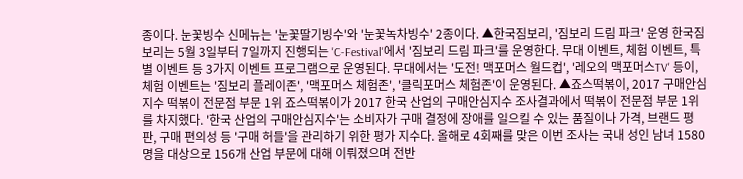종이다. 눈꽃빙수 신메뉴는 '눈꽃딸기빙수'와 '눈꽃녹차빙수' 2종이다. ▲한국짐보리, '짐보리 드림 파크' 운영 한국짐보리는 5월 3일부터 7일까지 진행되는 'C-Festival'에서 '짐보리 드림 파크'를 운영한다. 무대 이벤트, 체험 이벤트, 특별 이벤트 등 3가지 이벤트 프로그램으로 운영된다. 무대에서는 '도전! 맥포머스 월드컵', '레오의 맥포머스TV' 등이, 체험 이벤트는 '짐보리 플레이존', '맥포머스 체험존', '클릭포머스 체험존'이 운영된다. ▲죠스떡볶이, 2017 구매안심지수 떡볶이 전문점 부문 1위 죠스떡볶이가 2017 한국 산업의 구매안심지수 조사결과에서 떡볶이 전문점 부문 1위를 차지했다. '한국 산업의 구매안심지수'는 소비자가 구매 결정에 장애를 일으킬 수 있는 품질이나 가격, 브랜드 평판, 구매 편의성 등 '구매 허들'을 관리하기 위한 평가 지수다. 올해로 4회째를 맞은 이번 조사는 국내 성인 남녀 1580명을 대상으로 156개 산업 부문에 대해 이뤄졌으며 전반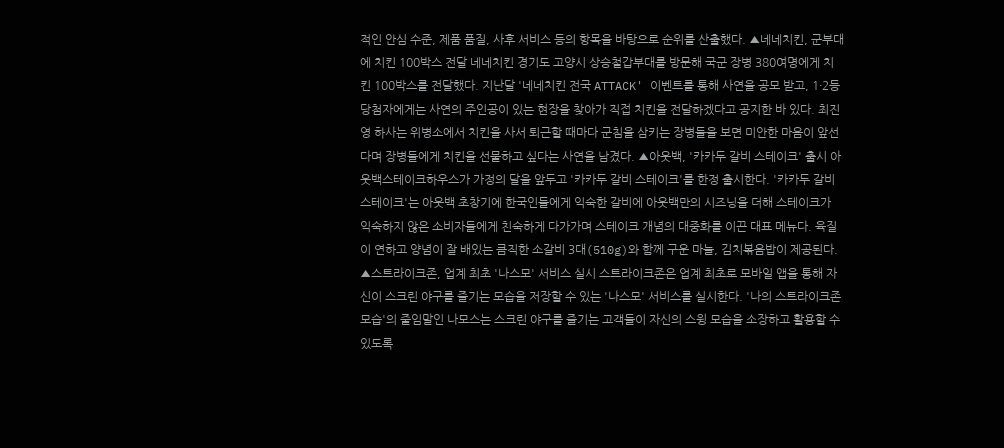적인 안심 수준, 제품 품질, 사후 서비스 등의 항목을 바탕으로 순위를 산출했다. ▲네네치킨, 군부대에 치킨 100박스 전달 네네치킨 경기도 고양시 상승철갑부대를 방문해 국군 장병 380여명에게 치킨 100박스를 전달했다. 지난달 '네네치킨 전국 ATTACK' 이벤트를 통해 사연을 공모 받고, 1·2등 당첨자에게는 사연의 주인공이 있는 현장을 찾아가 직접 치킨을 전달하겠다고 공지한 바 있다. 최진영 하사는 위병소에서 치킨을 사서 퇴근할 때마다 군침을 삼키는 장병들을 보면 미안한 마음이 앞선다며 장병들에게 치킨을 선물하고 싶다는 사연을 남겼다. ▲아웃백, '카카두 갈비 스테이크' 출시 아웃백스테이크하우스가 가정의 달을 앞두고 '카카두 갈비 스테이크'를 한정 출시한다. '카카두 갈비 스테이크'는 아웃백 초창기에 한국인들에게 익숙한 갈비에 아웃백만의 시즈닝을 더해 스테이크가 익숙하지 않은 소비자들에게 친숙하게 다가가며 스테이크 개념의 대중화를 이끈 대표 메뉴다. 육질이 연하고 양념이 잘 배있는 큼직한 소갈비 3대(510g)와 함께 구운 마늘, 김치볶음밥이 제공된다. ▲스트라이크존, 업계 최초 '나스모' 서비스 실시 스트라이크존은 업계 최초로 모바일 앱을 통해 자신이 스크린 야구를 즐기는 모습을 저장할 수 있는 '나스모' 서비스를 실시한다. '나의 스트라이크존 모습'의 줄임말인 나모스는 스크린 야구를 즐기는 고객들이 자신의 스윙 모습을 소장하고 활용할 수 있도록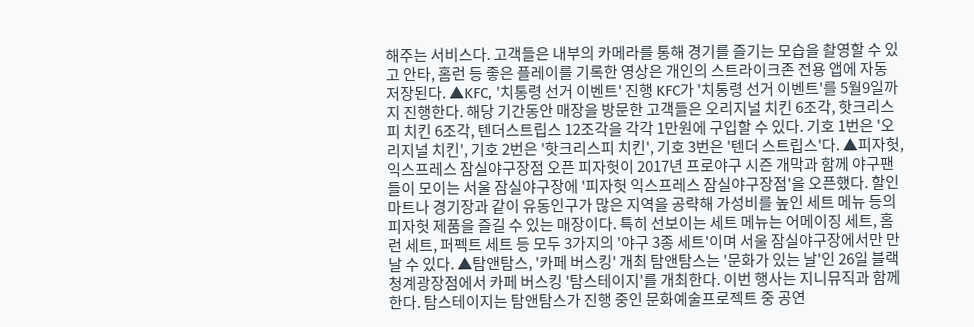해주는 서비스다. 고객들은 내부의 카메라를 통해 경기를 즐기는 모습을 촬영할 수 있고 안타, 홈런 등 좋은 플레이를 기록한 영상은 개인의 스트라이크존 전용 앱에 자동 저장된다. ▲KFC, '치통령 선거 이벤트' 진행 KFC가 '치통령 선거 이벤트'를 5월9일까지 진행한다. 해당 기간동안 매장을 방문한 고객들은 오리지널 치킨 6조각, 핫크리스피 치킨 6조각, 텐더스트립스 12조각을 각각 1만원에 구입할 수 있다. 기호 1번은 '오리지널 치킨', 기호 2번은 '핫크리스피 치킨', 기호 3번은 '텐더 스트립스'다. ▲피자헛, 익스프레스 잠실야구장점 오픈 피자헛이 2017년 프로야구 시즌 개막과 함께 야구팬들이 모이는 서울 잠실야구장에 '피자헛 익스프레스 잠실야구장점'을 오픈했다. 할인마트나 경기장과 같이 유동인구가 많은 지역을 공략해 가성비를 높인 세트 메뉴 등의 피자헛 제품을 즐길 수 있는 매장이다. 특히 선보이는 세트 메뉴는 어메이징 세트, 홈런 세트, 퍼펙트 세트 등 모두 3가지의 '야구 3종 세트'이며 서울 잠실야구장에서만 만날 수 있다. ▲탐앤탐스, '카페 버스킹' 개최 탐앤탐스는 '문화가 있는 날'인 26일 블랙 청계광장점에서 카페 버스킹 '탐스테이지'를 개최한다. 이번 행사는 지니뮤직과 함께한다. 탐스테이지는 탐앤탐스가 진행 중인 문화예술프로젝트 중 공연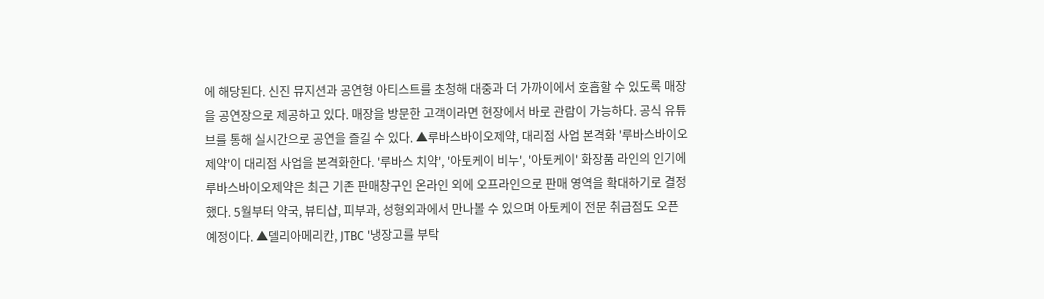에 해당된다. 신진 뮤지션과 공연형 아티스트를 초청해 대중과 더 가까이에서 호흡할 수 있도록 매장을 공연장으로 제공하고 있다. 매장을 방문한 고객이라면 현장에서 바로 관람이 가능하다. 공식 유튜브를 통해 실시간으로 공연을 즐길 수 있다. ▲루바스바이오제약, 대리점 사업 본격화 '루바스바이오제약'이 대리점 사업을 본격화한다. '루바스 치약', '아토케이 비누', '아토케이' 화장품 라인의 인기에 루바스바이오제약은 최근 기존 판매창구인 온라인 외에 오프라인으로 판매 영역을 확대하기로 결정했다. 5월부터 약국, 뷰티샵, 피부과, 성형외과에서 만나볼 수 있으며 아토케이 전문 취급점도 오픈 예정이다. ▲델리아메리칸, JTBC '냉장고를 부탁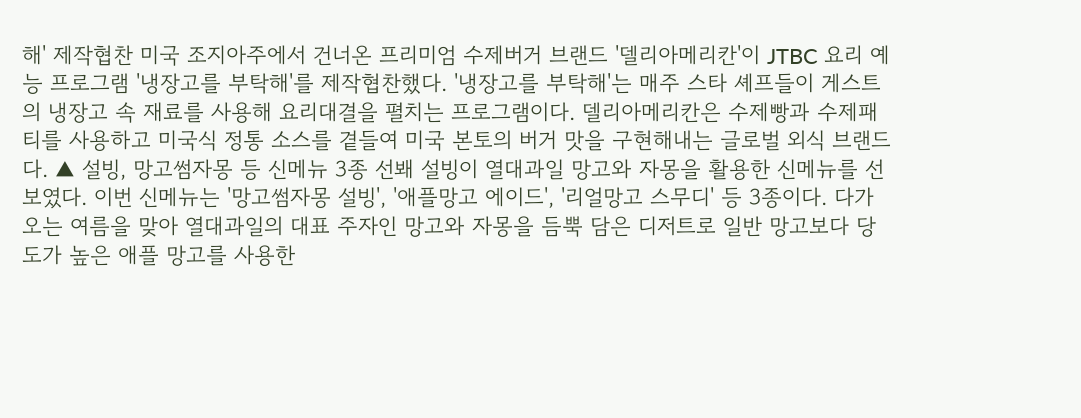해' 제작협찬 미국 조지아주에서 건너온 프리미엄 수제버거 브랜드 '델리아메리칸'이 JTBC 요리 예능 프로그램 '냉장고를 부탁해'를 제작협찬했다. '냉장고를 부탁해'는 매주 스타 셰프들이 게스트의 냉장고 속 재료를 사용해 요리대결을 펼치는 프로그램이다. 델리아메리칸은 수제빵과 수제패티를 사용하고 미국식 정통 소스를 곁들여 미국 본토의 버거 맛을 구현해내는 글로벌 외식 브랜드다. ▲ 설빙, 망고썸자몽 등 신메뉴 3종 선봬 설빙이 열대과일 망고와 자몽을 활용한 신메뉴를 선보였다. 이번 신메뉴는 '망고썸자몽 설빙', '애플망고 에이드', '리얼망고 스무디' 등 3종이다. 다가오는 여름을 맞아 열대과일의 대표 주자인 망고와 자몽을 듬뿍 담은 디저트로 일반 망고보다 당도가 높은 애플 망고를 사용한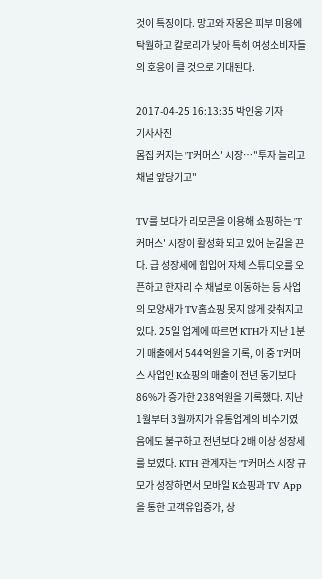것이 특징이다. 망고와 자몽은 피부 미용에 탁월하고 칼로리가 낮아 특히 여성소비자들의 호응이 클 것으로 기대된다.

2017-04-25 16:13:35 박인웅 기자
기사사진
몸집 커지는 'T커머스' 시장…"투자 늘리고 채널 앞당기고"

TV를 보다가 리모콘을 이용해 쇼핑하는 'T커머스' 시장이 활성화 되고 있어 눈길을 끈다. 급 성장세에 힙입어 자체 스튜디오를 오픈하고 한자리 수 채널로 이동하는 등 사업의 모양새가 TV홈쇼핑 못지 않게 갖춰지고 있다. 25일 업계에 따르면 KTH가 지난 1분기 매출에서 544억원을 기록, 이 중 T커머스 사업인 K쇼핑의 매출이 전년 동기보다 86%가 증가한 238억원을 기록했다. 지난 1월부터 3월까지가 유통업계의 비수기였음에도 불구하고 전년보다 2배 이상 성장세를 보였다. KTH 관계자는 "T커머스 시장 규모가 성장하면서 모바일 K쇼핑과 TV App을 통한 고객유입증가, 상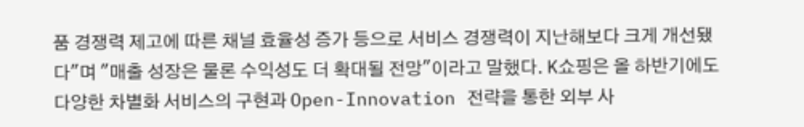품 경쟁력 제고에 따른 채널 효율성 증가 등으로 서비스 경쟁력이 지난해보다 크게 개선됐다"며 "매출 성장은 물론 수익성도 더 확대될 전망"이라고 말했다. K쇼핑은 올 하반기에도 다양한 차별화 서비스의 구현과 Open-Innovation 전략을 통한 외부 사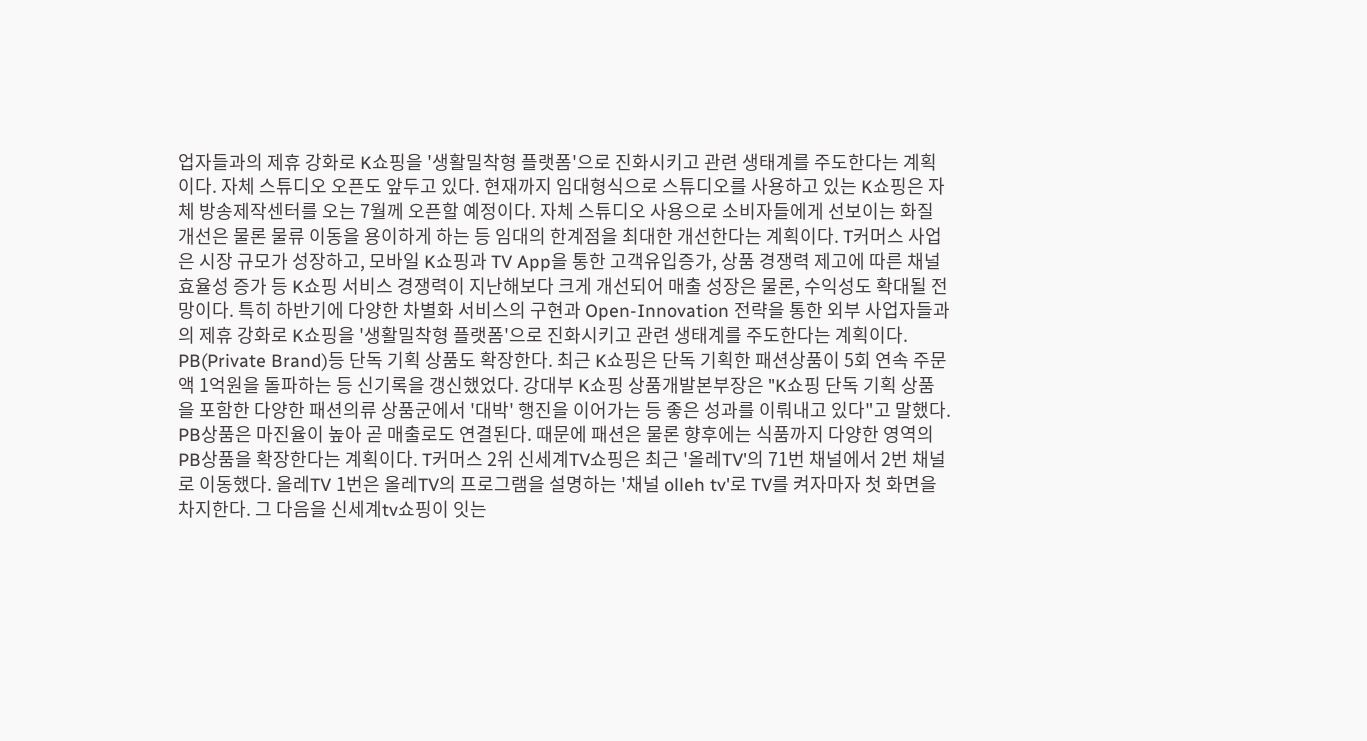업자들과의 제휴 강화로 K쇼핑을 '생활밀착형 플랫폼'으로 진화시키고 관련 생태계를 주도한다는 계획이다. 자체 스튜디오 오픈도 앞두고 있다. 현재까지 임대형식으로 스튜디오를 사용하고 있는 K쇼핑은 자체 방송제작센터를 오는 7월께 오픈할 예정이다. 자체 스튜디오 사용으로 소비자들에게 선보이는 화질 개선은 물론 물류 이동을 용이하게 하는 등 임대의 한계점을 최대한 개선한다는 계획이다. T커머스 사업은 시장 규모가 성장하고, 모바일 K쇼핑과 TV App을 통한 고객유입증가, 상품 경쟁력 제고에 따른 채널 효율성 증가 등 K쇼핑 서비스 경쟁력이 지난해보다 크게 개선되어 매출 성장은 물론, 수익성도 확대될 전망이다. 특히 하반기에 다양한 차별화 서비스의 구현과 Open-Innovation 전략을 통한 외부 사업자들과의 제휴 강화로 K쇼핑을 '생활밀착형 플랫폼'으로 진화시키고 관련 생태계를 주도한다는 계획이다. PB(Private Brand)등 단독 기획 상품도 확장한다. 최근 K쇼핑은 단독 기획한 패션상품이 5회 연속 주문액 1억원을 돌파하는 등 신기록을 갱신했었다. 강대부 K쇼핑 상품개발본부장은 "K쇼핑 단독 기획 상품을 포함한 다양한 패션의류 상품군에서 '대박' 행진을 이어가는 등 좋은 성과를 이뤄내고 있다"고 말했다. PB상품은 마진율이 높아 곧 매출로도 연결된다. 때문에 패션은 물론 향후에는 식품까지 다양한 영역의 PB상품을 확장한다는 계획이다. T커머스 2위 신세계TV쇼핑은 최근 '올레TV'의 71번 채널에서 2번 채널로 이동했다. 올레TV 1번은 올레TV의 프로그램을 설명하는 '채널 olleh tv'로 TV를 켜자마자 첫 화면을 차지한다. 그 다음을 신세계tv쇼핑이 잇는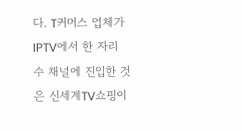다. T커머스 업체가 IPTV에서 한 자리 수 채널에 진입한 것은 신세계TV쇼핑이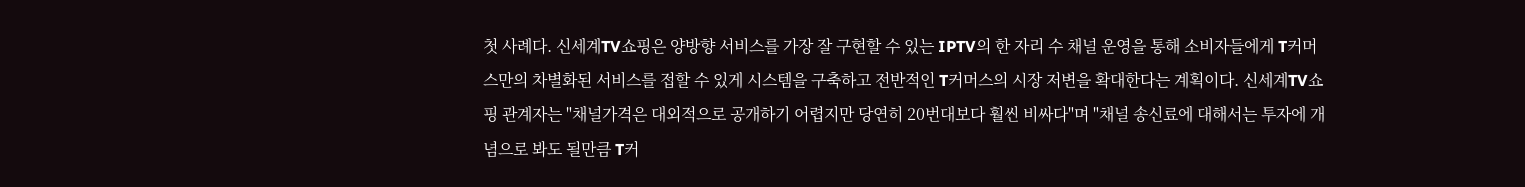첫 사례다. 신세계TV쇼핑은 양방향 서비스를 가장 잘 구현할 수 있는 IPTV의 한 자리 수 채널 운영을 통해 소비자들에게 T커머스만의 차별화된 서비스를 접할 수 있게 시스템을 구축하고 전반적인 T커머스의 시장 저변을 확대한다는 계획이다. 신세계TV쇼핑 관계자는 "채널가격은 대외적으로 공개하기 어렵지만 당연히 20번대보다 훨씬 비싸다"며 "채널 송신료에 대해서는 투자에 개념으로 봐도 될만큼 T커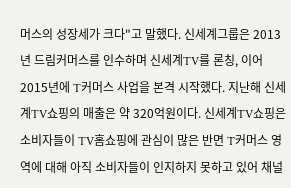머스의 성장세가 크다"고 말했다. 신세계그룹은 2013년 드림커머스를 인수하며 신세계TV를 론칭, 이어 2015년에 T커머스 사업을 본격 시작했다. 지난해 신세계TV쇼핑의 매출은 약 320억원이다. 신세계TV쇼핑은 소비자들이 TV홈쇼핑에 관심이 많은 반면 T커머스 영역에 대해 아직 소비자들이 인지하지 못하고 있어 채널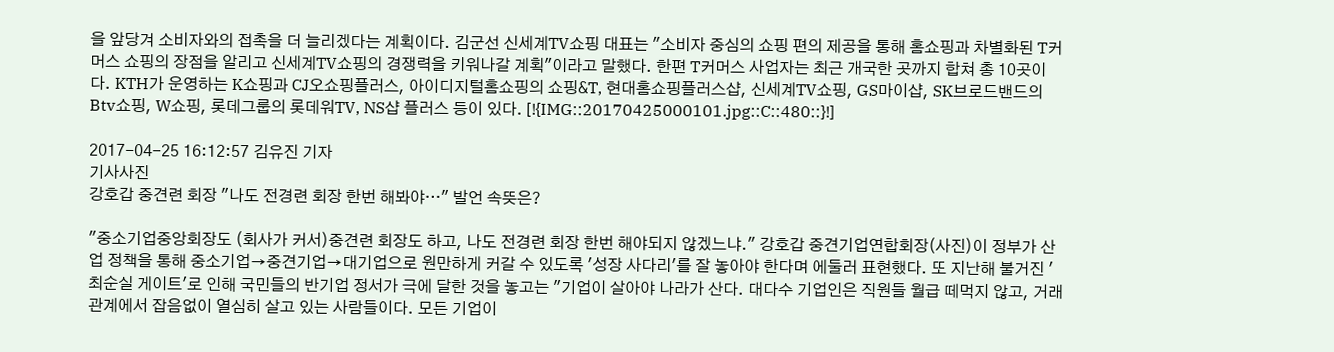을 앞당겨 소비자와의 접촉을 더 늘리겠다는 계획이다. 김군선 신세계TV쇼핑 대표는 "소비자 중심의 쇼핑 편의 제공을 통해 홈쇼핑과 차별화된 T커머스 쇼핑의 장점을 알리고 신세계TV쇼핑의 경쟁력을 키워나갈 계획"이라고 말했다. 한편 T커머스 사업자는 최근 개국한 곳까지 합쳐 총 10곳이다. KTH가 운영하는 K쇼핑과 CJ오쇼핑플러스, 아이디지털홈쇼핑의 쇼핑&T, 현대홈쇼핑플러스샵, 신세계TV쇼핑, GS마이샵, SK브로드밴드의 Btv쇼핑, W쇼핑, 롯데그룹의 롯데워TV, NS샵 플러스 등이 있다. [!{IMG::20170425000101.jpg::C::480::}!]

2017-04-25 16:12:57 김유진 기자
기사사진
강호갑 중견련 회장 "나도 전경련 회장 한번 해봐야…" 발언 속뜻은?

"중소기업중앙회장도 (회사가 커서)중견련 회장도 하고, 나도 전경련 회장 한번 해야되지 않겠느냐." 강호갑 중견기업연합회장(사진)이 정부가 산업 정책을 통해 중소기업→중견기업→대기업으로 원만하게 커갈 수 있도록 '성장 사다리'를 잘 놓아야 한다며 에둘러 표현했다. 또 지난해 불거진 '최순실 게이트'로 인해 국민들의 반기업 정서가 극에 달한 것을 놓고는 "기업이 살아야 나라가 산다. 대다수 기업인은 직원들 월급 떼먹지 않고, 거래 관계에서 잡음없이 열심히 살고 있는 사람들이다. 모든 기업이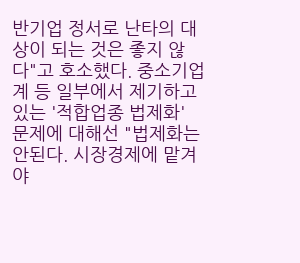반기업 정서로 난타의 대상이 되는 것은 좋지 않다"고 호소했다. 중소기업계 등 일부에서 제기하고 있는 '적합업종 법제화' 문제에 대해선 "법제화는 안된다. 시장경제에 맡겨야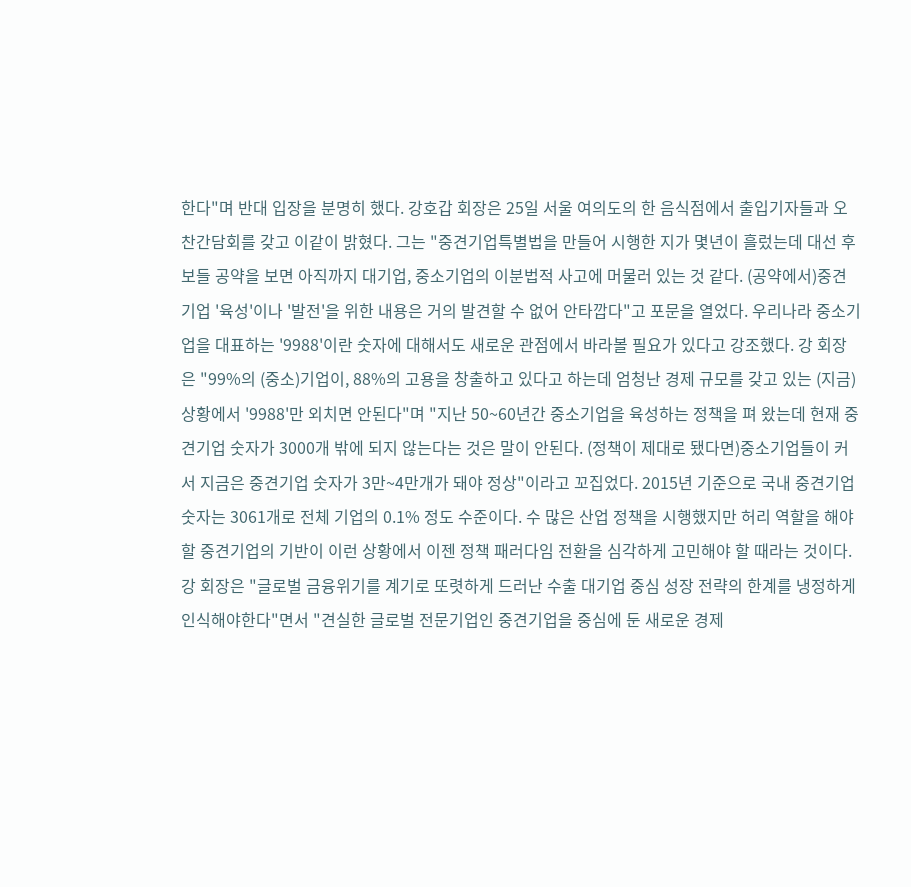한다"며 반대 입장을 분명히 했다. 강호갑 회장은 25일 서울 여의도의 한 음식점에서 출입기자들과 오찬간담회를 갖고 이같이 밝혔다. 그는 "중견기업특별법을 만들어 시행한 지가 몇년이 흘렀는데 대선 후보들 공약을 보면 아직까지 대기업, 중소기업의 이분법적 사고에 머물러 있는 것 같다. (공약에서)중견기업 '육성'이나 '발전'을 위한 내용은 거의 발견할 수 없어 안타깝다"고 포문을 열었다. 우리나라 중소기업을 대표하는 '9988'이란 숫자에 대해서도 새로운 관점에서 바라볼 필요가 있다고 강조했다. 강 회장은 "99%의 (중소)기업이, 88%의 고용을 창출하고 있다고 하는데 엄청난 경제 규모를 갖고 있는 (지금)상황에서 '9988'만 외치면 안된다"며 "지난 50~60년간 중소기업을 육성하는 정책을 펴 왔는데 현재 중견기업 숫자가 3000개 밖에 되지 않는다는 것은 말이 안된다. (정책이 제대로 됐다면)중소기업들이 커서 지금은 중견기업 숫자가 3만~4만개가 돼야 정상"이라고 꼬집었다. 2015년 기준으로 국내 중견기업 숫자는 3061개로 전체 기업의 0.1% 정도 수준이다. 수 많은 산업 정책을 시행했지만 허리 역할을 해야 할 중견기업의 기반이 이런 상황에서 이젠 정책 패러다임 전환을 심각하게 고민해야 할 때라는 것이다. 강 회장은 "글로벌 금융위기를 계기로 또렷하게 드러난 수출 대기업 중심 성장 전략의 한계를 냉정하게 인식해야한다"면서 "견실한 글로벌 전문기업인 중견기업을 중심에 둔 새로운 경제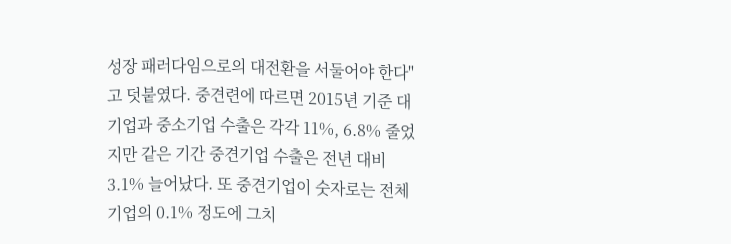성장 패러다임으로의 대전환을 서둘어야 한다"고 덧붙였다. 중견련에 따르면 2015년 기준 대기업과 중소기업 수출은 각각 11%, 6.8% 줄었지만 같은 기간 중견기업 수출은 전년 대비 3.1% 늘어났다. 또 중견기업이 숫자로는 전체 기업의 0.1% 정도에 그치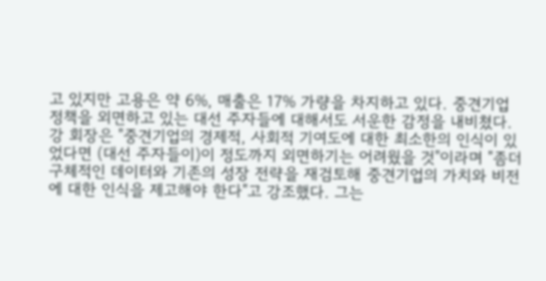고 있지만 고용은 약 6%, 매출은 17% 가량을 차지하고 있다. 중견기업 정책을 외면하고 있는 대선 주자들에 대해서도 서운한 감정을 내비쳤다. 강 회장은 "중견기업의 경제적, 사회적 기여도에 대한 최소한의 인식이 있었다면 (대선 주자들이)이 정도까지 외면하기는 어려웠을 것"이라며 "좀더 구체적인 데이터와 기존의 성장 전략을 재검토해 중견기업의 가치와 비전에 대한 인식을 제고해야 한다"고 강조했다. 그는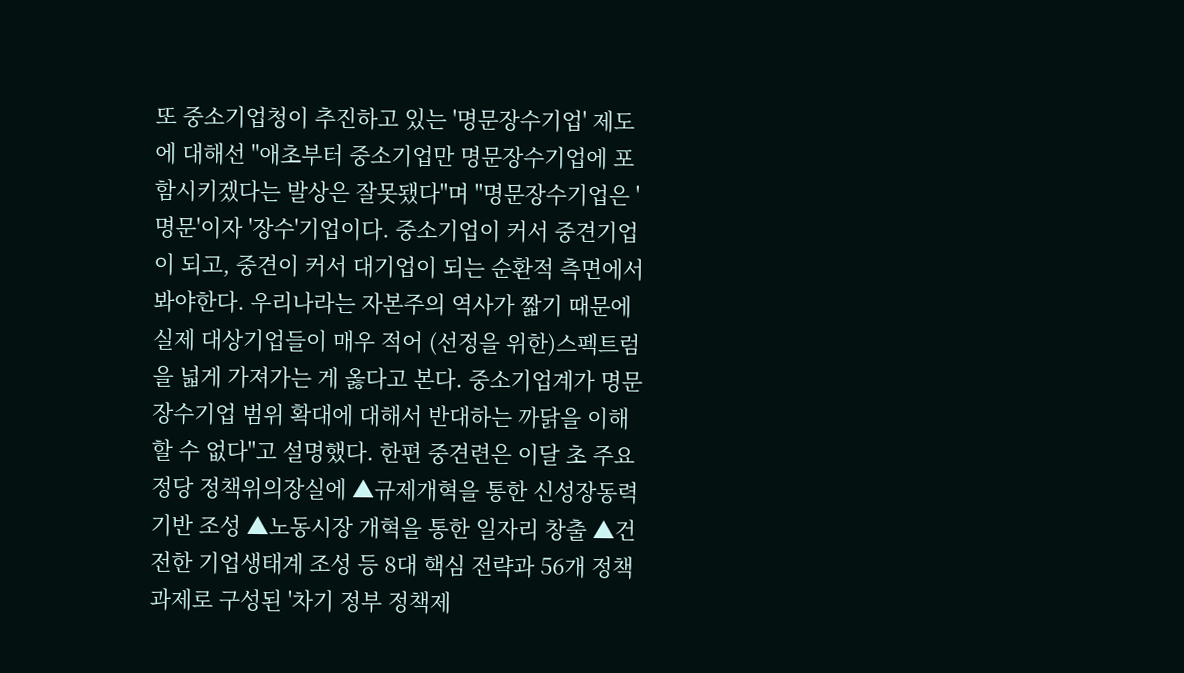또 중소기업청이 추진하고 있는 '명문장수기업' 제도에 대해선 "애초부터 중소기업만 명문장수기업에 포함시키겠다는 발상은 잘못됐다"며 "명문장수기업은 '명문'이자 '장수'기업이다. 중소기업이 커서 중견기업이 되고, 중견이 커서 대기업이 되는 순환적 측면에서 봐야한다. 우리나라는 자본주의 역사가 짧기 때문에 실제 대상기업들이 매우 적어 (선정을 위한)스펙트럼을 넓게 가져가는 게 옳다고 본다. 중소기업계가 명문장수기업 범위 확대에 대해서 반대하는 까닭을 이해할 수 없다"고 설명했다. 한편 중견련은 이달 초 주요 정당 정책위의장실에 ▲규제개혁을 통한 신성장동력 기반 조성 ▲노동시장 개혁을 통한 일자리 창출 ▲건전한 기업생태계 조성 등 8대 핵심 전략과 56개 정책 과제로 구성된 '차기 정부 정책제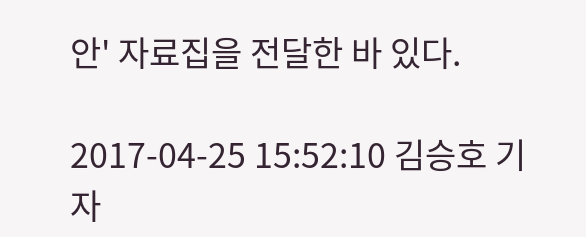안' 자료집을 전달한 바 있다.

2017-04-25 15:52:10 김승호 기자